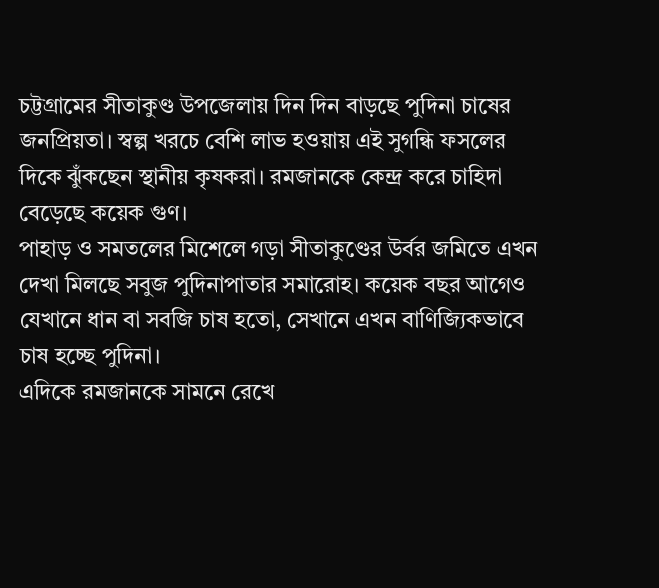চট্টগ্রামের সীতাকুণ্ড উপজেলায় দিন দিন বাড়ছে পুদিনা চাষের জনপ্রিয়তা। স্বল্প খরচে বেশি লাভ হওয়ায় এই সুগন্ধি ফসলের দিকে ঝুঁকছেন স্থানীয় কৃষকরা। রমজানকে কেন্দ্র করে চাহিদা বেড়েছে কয়েক গুণ।
পাহাড় ও সমতলের মিশেলে গড়া সীতাকুণ্ডের উর্বর জমিতে এখন দেখা মিলছে সবুজ পুদিনাপাতার সমারোহ। কয়েক বছর আগেও যেখানে ধান বা সবজি চাষ হতো, সেখানে এখন বাণিজ্যিকভাবে চাষ হচ্ছে পুদিনা।
এদিকে রমজানকে সামনে রেখে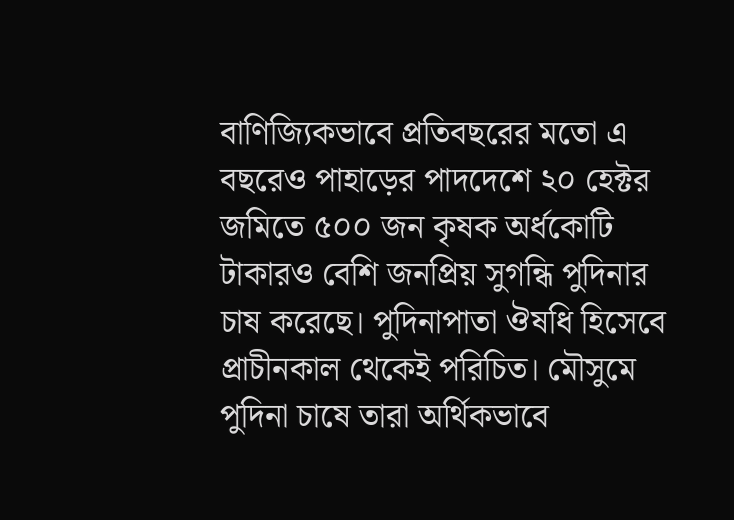বাণিজ্যিকভাবে প্রতিবছরের মতো এ বছরেও পাহাড়ের পাদদেশে ২০ হেক্টর জমিতে ৫০০ জন কৃষক অর্ধকোটি টাকারও বেশি জনপ্রিয় সুগন্ধি পুদিনার চাষ করেছে। পুদিনাপাতা ঔষধি হিসেবে প্রাচীনকাল থেকেই পরিচিত। মৌসুমে পুদিনা চাষে তারা অর্থিকভাবে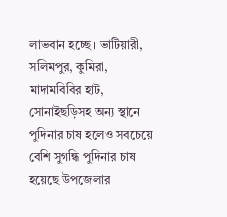লাভবান হচ্ছে। ভাটিয়ারী, সলিমপুর, কুমিরা, মাদামবিবির হাট, সোনাইছড়িসহ অন্য স্থানে পুদিনার চাষ হলেও সবচেয়ে বেশি সুগন্ধি পুদিনার চাষ হয়েছে উপজেলার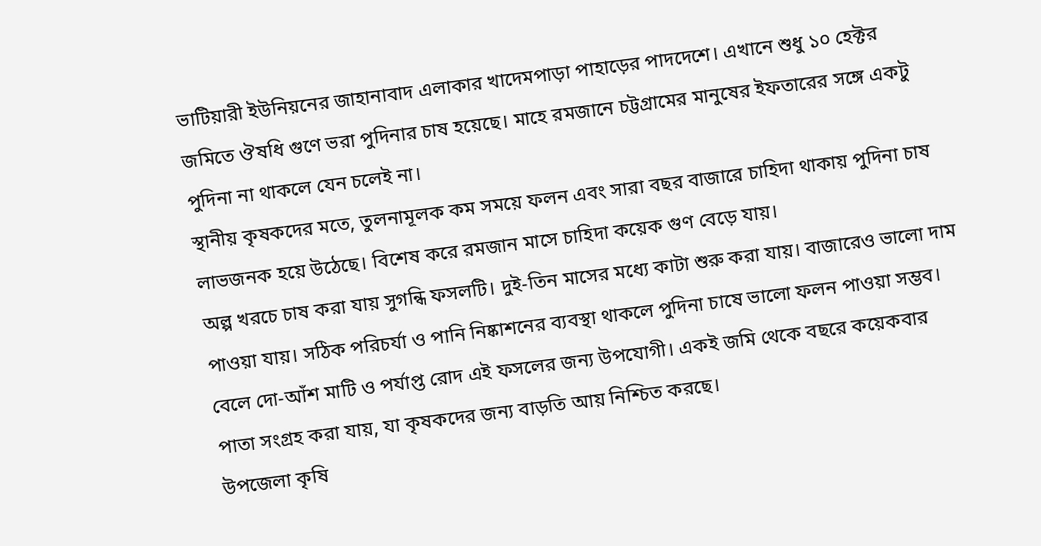ভাটিয়ারী ইউনিয়নের জাহানাবাদ এলাকার খাদেমপাড়া পাহাড়ের পাদদেশে। এখানে শুধু ১০ হেক্টর জমিতে ঔষধি গুণে ভরা পুদিনার চাষ হয়েছে। মাহে রমজানে চট্টগ্রামের মানুষের ইফতারের সঙ্গে একটু পুদিনা না থাকলে যেন চলেই না।
স্থানীয় কৃষকদের মতে, তুলনামূলক কম সময়ে ফলন এবং সারা বছর বাজারে চাহিদা থাকায় পুদিনা চাষ লাভজনক হয়ে উঠেছে। বিশেষ করে রমজান মাসে চাহিদা কয়েক গুণ বেড়ে যায়।
অল্প খরচে চাষ করা যায় সুগন্ধি ফসলটি। দুই-তিন মাসের মধ্যে কাটা শুরু করা যায়। বাজারেও ভালো দাম পাওয়া যায়। সঠিক পরিচর্যা ও পানি নিষ্কাশনের ব্যবস্থা থাকলে পুদিনা চাষে ভালো ফলন পাওয়া সম্ভব। বেলে দো-আঁশ মাটি ও পর্যাপ্ত রোদ এই ফসলের জন্য উপযোগী। একই জমি থেকে বছরে কয়েকবার পাতা সংগ্রহ করা যায়, যা কৃষকদের জন্য বাড়তি আয় নিশ্চিত করছে।
উপজেলা কৃষি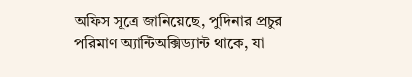অফিস সূত্রে জানিয়েছে, পুদিনার প্রচুর পরিমাণ অ্যান্টিঅক্সিড্যান্ট থাকে, যা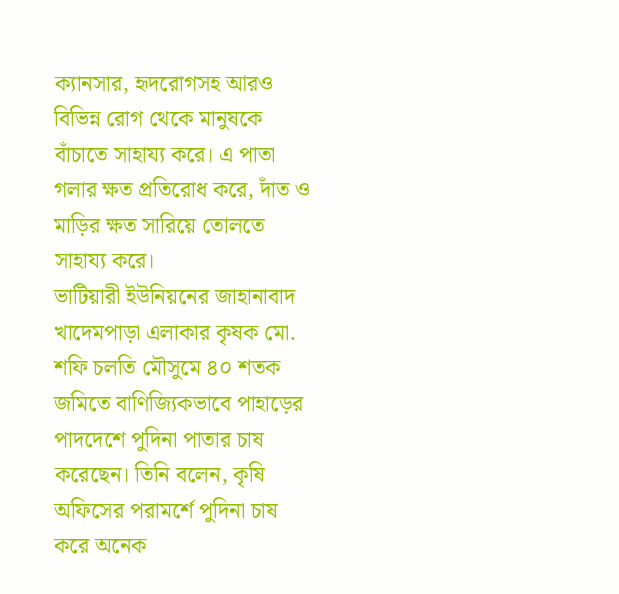ক্যানসার, হৃদরোগসহ আরও বিভিন্ন রোগ থেকে মানুষকে বাঁচাতে সাহায্য করে। এ পাতা গলার ক্ষত প্রতিরোধ করে, দাঁত ও মাড়ির ক্ষত সারিয়ে তোলতে সাহায্য করে।
ভাটিয়ারী ইউনিয়নের জাহানাবাদ খাদেমপাড়া এলাকার কৃষক মো. শফি চলতি মৌসুমে ৪০ শতক জমিতে বাণিজ্যিকভাবে পাহাড়ের পাদদেশে পুদিনা পাতার চাষ করেছেন। তিনি বলেন, কৃষি অফিসের পরামর্শে পুদিনা চাষ করে অনেক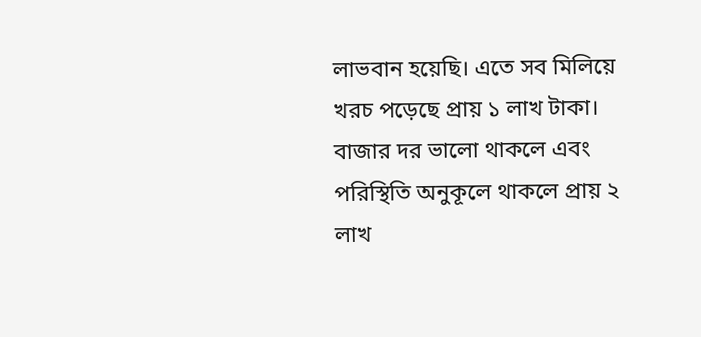লাভবান হয়েছি। এতে সব মিলিয়ে খরচ পড়েছে প্রায় ১ লাখ টাকা। বাজার দর ভালো থাকলে এবং পরিস্থিতি অনুকূলে থাকলে প্রায় ২ লাখ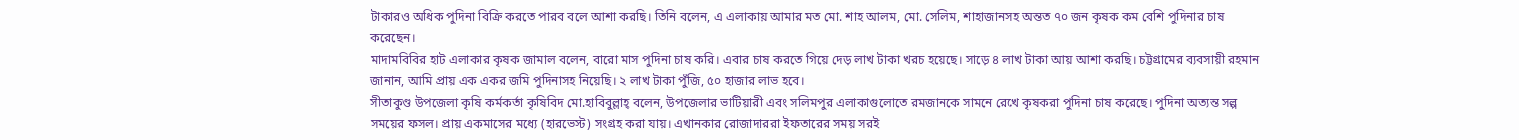টাকারও অধিক পুদিনা বিক্রি করতে পারব বলে আশা করছি। তিনি বলেন, এ এলাকায় আমার মত মো. শাহ আলম, মো. সেলিম, শাহাজানসহ অন্তত ৭০ জন কৃষক কম বেশি পুদিনার চাষ করেছেন।
মাদামবিবির হাট এলাকার কৃষক জামাল বলেন, বারো মাস পুদিনা চাষ করি। এবার চাষ করতে গিয়ে দেড় লাখ টাকা খরচ হয়েছে। সাড়ে ৪ লাখ টাকা আয় আশা করছি। চট্টগ্রামের ব্যবসায়ী রহমান জানান, আমি প্রায় এক একর জমি পুদিনাসহ নিয়েছি। ২ লাখ টাকা পুঁজি, ৫০ হাজার লাভ হবে।
সীতাকুণ্ড উপজেলা কৃষি কর্মকর্তা কৃষিবিদ মো.হাবিবুল্লাহ্ বলেন, উপজেলার ভাটিয়ারী এবং সলিমপুর এলাকাগুলোতে রমজানকে সামনে রেখে কৃষকরা পুদিনা চাষ করেছে। পুদিনা অত্যন্ত সল্প সময়ের ফসল। প্রায় একমাসের মধ্যে (হারভেস্ট) সংগ্রহ করা যায়। এখানকার রোজাদাররা ইফতারের সময় সরই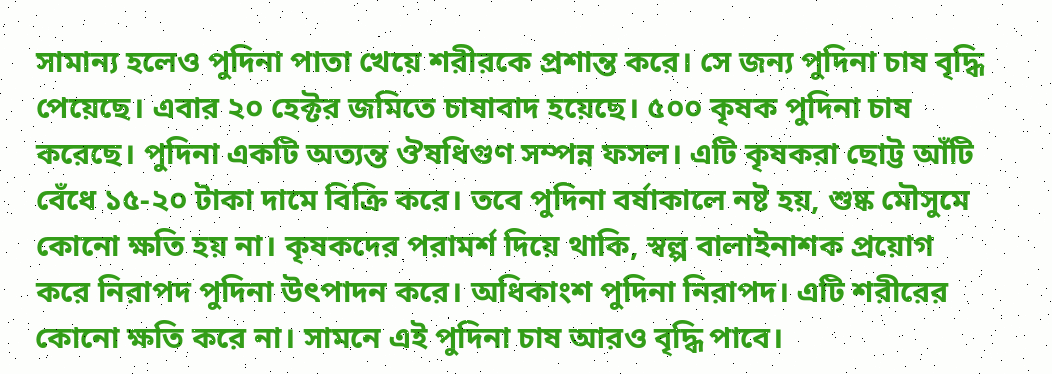সামান্য হলেও পুদিনা পাতা খেয়ে শরীরকে প্রশান্ত করে। সে জন্য পুদিনা চাষ বৃদ্ধি পেয়েছে। এবার ২০ হেক্টর জমিতে চাষাবাদ হয়েছে। ৫০০ কৃষক পুদিনা চাষ করেছে। পুদিনা একটি অত্যন্ত ঔষধিগুণ সম্পন্ন ফসল। এটি কৃষকরা ছোট্ট আঁটি বেঁধে ১৫-২০ টাকা দামে বিক্রি করে। তবে পুদিনা বর্ষাকালে নষ্ট হয়, শুষ্ক মৌসুমে কোনো ক্ষতি হয় না। কৃষকদের পরামর্শ দিয়ে থাকি, স্বল্প বালাইনাশক প্রয়োগ করে নিরাপদ পুদিনা উৎপাদন করে। অধিকাংশ পুদিনা নিরাপদ। এটি শরীরের কোনো ক্ষতি করে না। সামনে এই পুদিনা চাষ আরও বৃদ্ধি পাবে।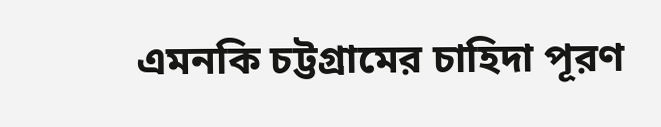এমনকি চট্টগ্রামের চাহিদা পূরণ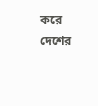করে দেশের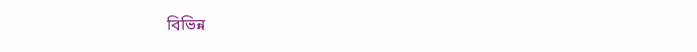বিভিন্ন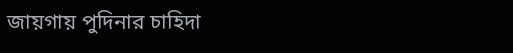জায়গায় পুদিনার চাহিদা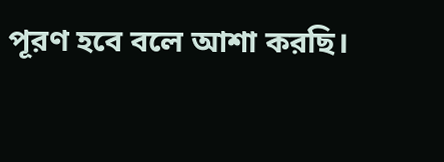পূরণ হবে বলে আশা করছি।